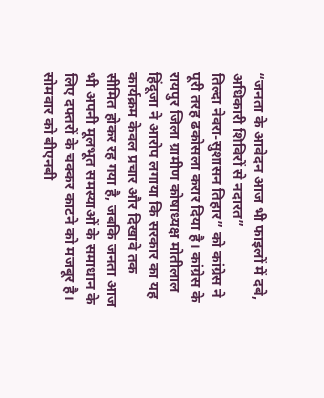“जनता के आवेदन आज भी फाइलों में दबे, अधिकारी शिविरों से नदारत”
तिल्दा नेवरा-सुशासन तिहार” को कांग्रेस ने पूरी तरह ढकोसला करार दिया है। कांग्रेस के रायपुर जिला ग्रामीण कोषाध्यक्ष मोतीलाल हिंदूजा ने आरोप लगाया कि सरकार का यह कार्यक्रम केवल प्रचार और दिखावे तक सीमित होकर रह गया है, जबकि जनता आज भी अपनी मूलभूत समस्याओं के समाधान के लिए दफ्तरों के चक्कर काटने को मजबूर है।
सोमवार को बीएनबी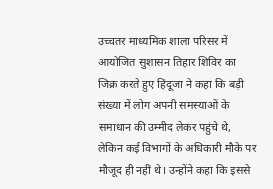उच्चतर माध्यमिक शाला परिसर में आयोजित सुशासन तिहार शिविर का जिक्र करते हुए हिंदूजा ने कहा कि बड़ी संख्या में लोग अपनी समस्याओं के समाधान की उम्मीद लेकर पहुंचे थे, लेकिन कई विभागों के अधिकारी मौके पर मौजूद ही नहीं थे। उन्होंने कहा कि इससे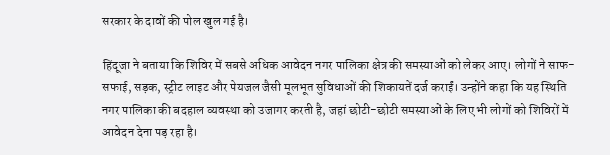सरकार के दावों की पोल खुल गई है।

हिंदूजा ने बताया कि शिविर में सबसे अधिक आवेदन नगर पालिका क्षेत्र की समस्याओं को लेकर आए। लोगों ने साफ-सफाई, सड़क, स्ट्रीट लाइट और पेयजल जैसी मूलभूत सुविधाओं की शिकायतें दर्ज कराईं। उन्होंने कहा कि यह स्थिति नगर पालिका की बदहाल व्यवस्था को उजागर करती है, जहां छोटी-छोटी समस्याओं के लिए भी लोगों को शिविरों में आवेदन देना पड़ रहा है।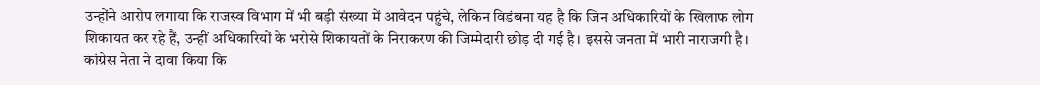उन्होंने आरोप लगाया कि राजस्व विभाग में भी बड़ी संख्या में आवेदन पहुंचे, लेकिन विडंबना यह है कि जिन अधिकारियों के खिलाफ लोग शिकायत कर रहे हैं, उन्हीं अधिकारियों के भरोसे शिकायतों के निराकरण की जिम्मेदारी छोड़ दी गई है। इससे जनता में भारी नाराजगी है।
कांग्रेस नेता ने दावा किया कि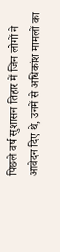पिछले वर्ष सुशासन तिहार में जिन लोगों ने आवेदन दिए थे, उनमें से अधिकांश मामलों का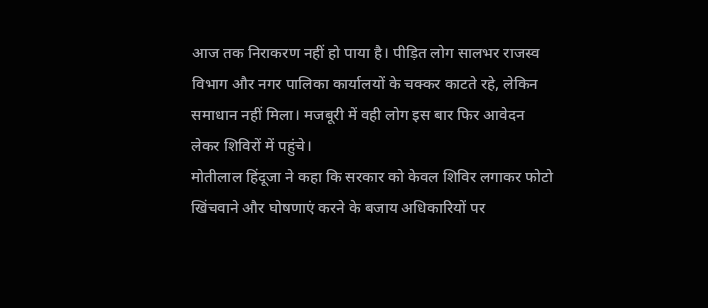आज तक निराकरण नहीं हो पाया है। पीड़ित लोग सालभर राजस्व विभाग और नगर पालिका कार्यालयों के चक्कर काटते रहे, लेकिन समाधान नहीं मिला। मजबूरी में वही लोग इस बार फिर आवेदन लेकर शिविरों में पहुंचे।
मोतीलाल हिंदूजा ने कहा कि सरकार को केवल शिविर लगाकर फोटो खिंचवाने और घोषणाएं करने के बजाय अधिकारियों पर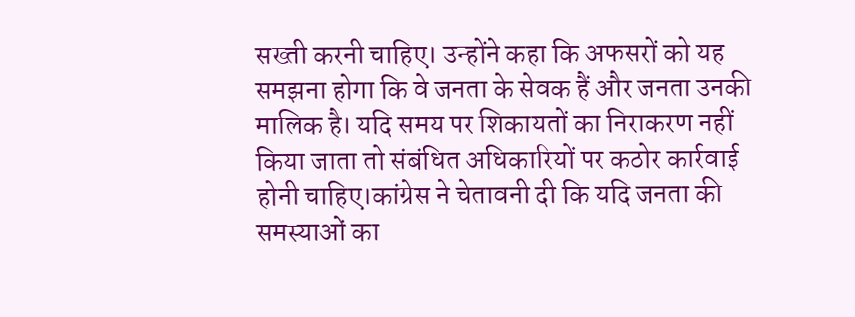सख्ती करनी चाहिए। उन्होंने कहा कि अफसरों को यह समझना होगा कि वे जनता के सेवक हैं और जनता उनकी मालिक है। यदि समय पर शिकायतों का निराकरण नहीं किया जाता तो संबंधित अधिकारियों पर कठोर कार्रवाई होनी चाहिए।कांग्रेस ने चेतावनी दी कि यदि जनता की समस्याओं का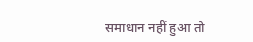समाधान नहीं हुआ तो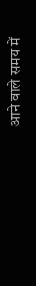आने वाले समय में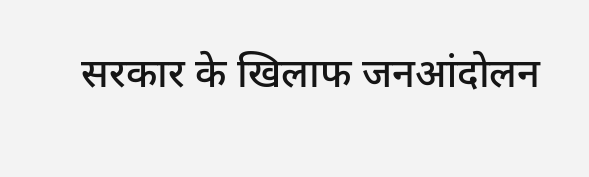सरकार के खिलाफ जनआंदोलन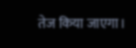तेज किया जाएगा।